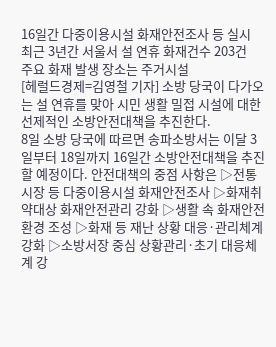16일간 다중이용시설 화재안전조사 등 실시
최근 3년간 서울서 설 연휴 화재건수 203건
주요 화재 발생 장소는 주거시설
[헤럴드경제=김영철 기자] 소방 당국이 다가오는 설 연휴를 맞아 시민 생활 밀접 시설에 대한 선제적인 소방안전대책을 추진한다.
8일 소방 당국에 따르면 송파소방서는 이달 3일부터 18일까지 16일간 소방안전대책을 추진할 예정이다. 안전대책의 중점 사항은 ▷전통시장 등 다중이용시설 화재안전조사 ▷화재취약대상 화재안전관리 강화 ▷생활 속 화재안전 환경 조성 ▷화재 등 재난 상황 대응·관리체계 강화 ▷소방서장 중심 상황관리·초기 대응체계 강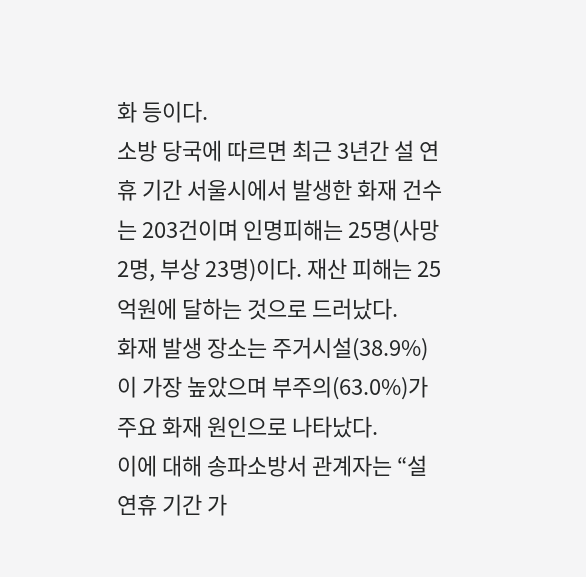화 등이다.
소방 당국에 따르면 최근 3년간 설 연휴 기간 서울시에서 발생한 화재 건수는 203건이며 인명피해는 25명(사망 2명, 부상 23명)이다. 재산 피해는 25억원에 달하는 것으로 드러났다.
화재 발생 장소는 주거시설(38.9%)이 가장 높았으며 부주의(63.0%)가 주요 화재 원인으로 나타났다.
이에 대해 송파소방서 관계자는 “설 연휴 기간 가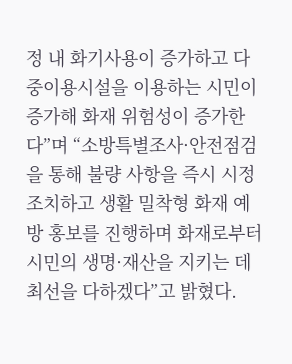정 내 화기사용이 증가하고 다중이용시설을 이용하는 시민이 증가해 화재 위험성이 증가한다”며 “소방특별조사·안전점검을 통해 불량 사항을 즉시 시정조치하고 생활 밀착형 화재 예방 홍보를 진행하며 화재로부터 시민의 생명·재산을 지키는 데 최선을 다하겠다”고 밝혔다.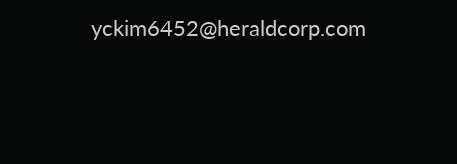yckim6452@heraldcorp.com